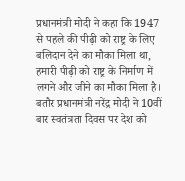प्रधानमंत्री मोदी ने कहा कि 1947 से पहले की पीढ़ी को राष्ट्र के लिए बलिदान देने का मौका मिला था, हमारी पीढ़ी को राष्ट्र के निर्माण में लगने और जीने का मौका मिला है।
बतौर प्रधानमंत्री नरेंद्र मोदी ने 10वीं बार स्वतंत्रता दिवस पर देश को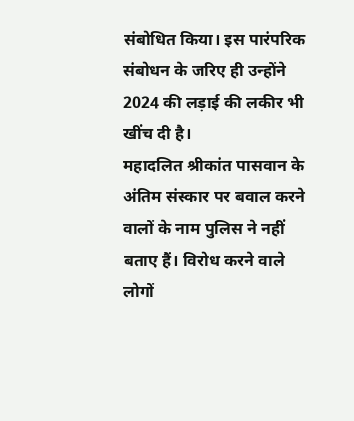संबोधित किया। इस पारंपरिक संबोधन के जरिए ही उन्होंने 2024 की लड़ाई की लकीर भी खींच दी है।
महादलित श्रीकांत पासवान के अंतिम संस्कार पर बवाल करने वालों के नाम पुलिस ने नहीं बताए हैं। विरोध करने वाले लोगों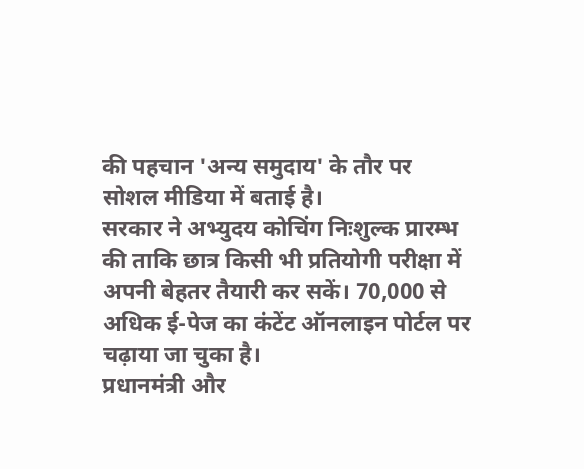की पहचान 'अन्य समुदाय' के तौर पर सोशल मीडिया में बताई है।
सरकार ने अभ्युदय कोचिंग निःशुल्क प्रारम्भ की ताकि छात्र किसी भी प्रतियोगी परीक्षा में अपनी बेहतर तैयारी कर सकें। 70,000 से अधिक ई-पेज का कंटेंट ऑनलाइन पोर्टल पर चढ़ाया जा चुका है।
प्रधानमंत्री और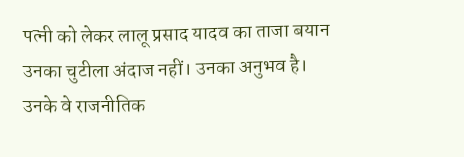पत्नी को लेकर लालू प्रसाद यादव का ताजा बयान उनका चुटीला अंदाज नहीं। उनका अनुभव है। उनके वे राजनीतिक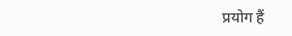प्रयोग हैं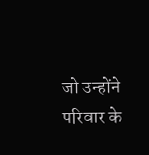जो उन्होंने परिवार के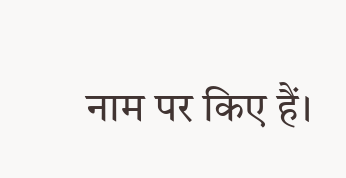नाम पर किए हैं।